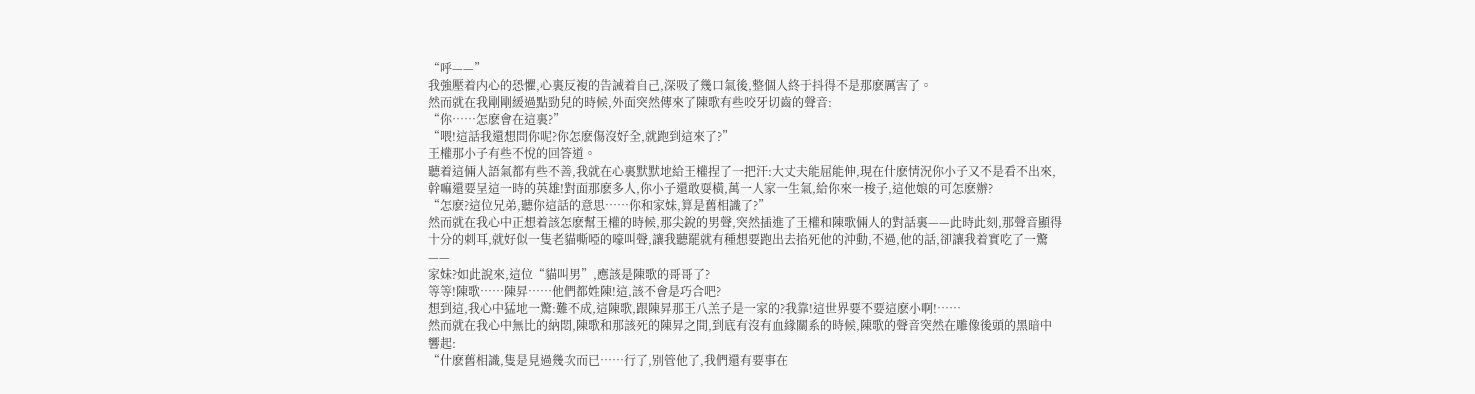“呼——”
我強壓着内心的恐懼,心裏反複的告誡着自己,深吸了幾口氣後,整個人終于抖得不是那麽厲害了。
然而就在我剛剛緩過點勁兒的時候,外面突然傳來了陳歌有些咬牙切齒的聲音:
“你……怎麽會在這裏?”
“喂!這話我還想問你呢?你怎麽傷沒好全,就跑到這來了?”
王權那小子有些不悅的回答道。
聽着這倆人語氣都有些不善,我就在心裏默默地給王權捏了一把汗:大丈夫能屈能伸,現在什麽情況你小子又不是看不出來,幹嘛還要呈這一時的英雄!對面那麽多人,你小子還敢耍橫,萬一人家一生氣,給你來一梭子,這他娘的可怎麽辦?
“怎麽?這位兄弟,聽你這話的意思……你和家妹,算是舊相識了?”
然而就在我心中正想着該怎麽幫王權的時候,那尖銳的男聲,突然插進了王權和陳歌倆人的對話裏——此時此刻,那聲音顯得十分的刺耳,就好似一隻老貓嘶啞的嚎叫聲,讓我聽罷就有種想要跑出去掐死他的沖動,不過,他的話,卻讓我着實吃了一驚——
家妹?如此說來,這位“貓叫男”,應該是陳歌的哥哥了?
等等!陳歌……陳昇……他們都姓陳!這,該不會是巧合吧?
想到這,我心中猛地一驚:難不成,這陳歌,跟陳昇那王八羔子是一家的?我靠!這世界要不要這麽小啊!……
然而就在我心中無比的納悶,陳歌和那該死的陳昇之間,到底有沒有血緣關系的時候,陳歌的聲音突然在雕像後頭的黑暗中響起:
“什麽舊相識,隻是見過幾次而已……行了,别管他了,我們還有要事在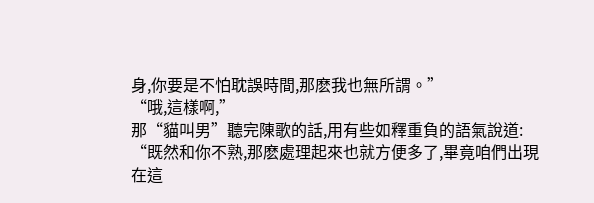身,你要是不怕耽誤時間,那麽我也無所謂。”
“哦,這樣啊,”
那“貓叫男”聽完陳歌的話,用有些如釋重負的語氣說道:
“既然和你不熟,那麽處理起來也就方便多了,畢竟咱們出現在這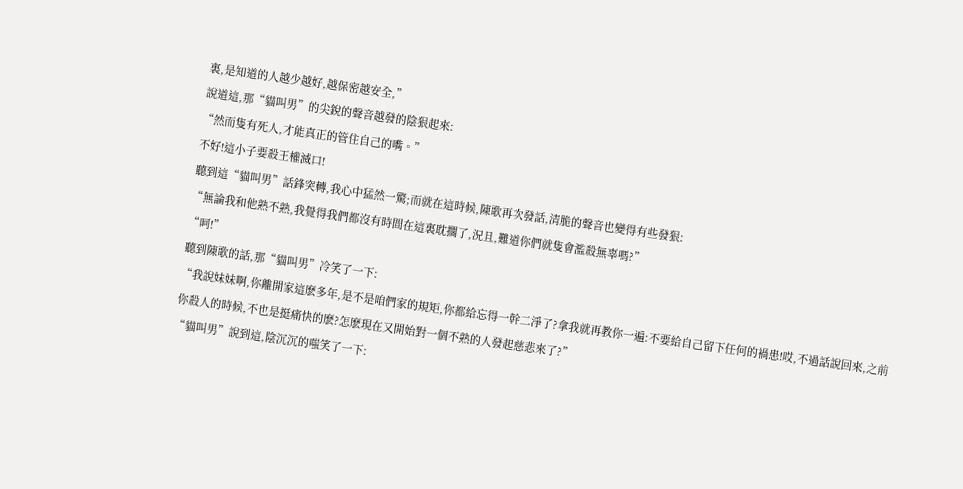裏,是知道的人越少越好,越保密越安全,”
說道這,那“貓叫男”的尖銳的聲音越發的陰狠起來:
“然而隻有死人,才能真正的管住自己的嘴。”
不好!這小子要殺王權滅口!
聽到這“貓叫男”話鋒突轉,我心中猛然一驚;而就在這時候,陳歌再次發話,清脆的聲音也變得有些發狠:
“無論我和他熟不熟,我覺得我們都沒有時間在這裏耽擱了,況且,難道你們就隻會濫殺無辜嗎?”
“呵!”
聽到陳歌的話,那“貓叫男”冷笑了一下:
“我說妹妹啊,你離開家這麽多年,是不是咱們家的規矩,你都給忘得一幹二淨了?拿我就再教你一遍:不要給自己留下任何的禍患!哎,不過話說回來,之前你殺人的時候,不也是挺痛快的麽?怎麽現在又開始對一個不熟的人發起慈悲來了?”
“貓叫男”說到這,陰沉沉的嗤笑了一下: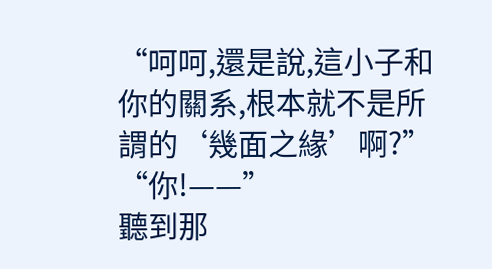“呵呵,還是說,這小子和你的關系,根本就不是所謂的‘幾面之緣’啊?”
“你!——”
聽到那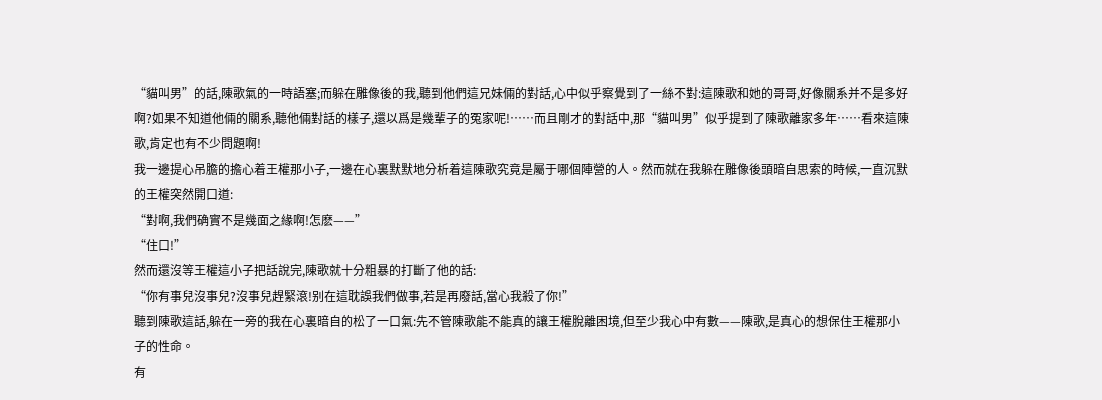“貓叫男”的話,陳歌氣的一時語塞;而躲在雕像後的我,聽到他們這兄妹倆的對話,心中似乎察覺到了一絲不對:這陳歌和她的哥哥,好像關系并不是多好啊?如果不知道他倆的關系,聽他倆對話的樣子,還以爲是幾輩子的冤家呢!……而且剛才的對話中,那“貓叫男”似乎提到了陳歌離家多年……看來這陳歌,肯定也有不少問題啊!
我一邊提心吊膽的擔心着王權那小子,一邊在心裏默默地分析着這陳歌究竟是屬于哪個陣營的人。然而就在我躲在雕像後頭暗自思索的時候,一直沉默的王權突然開口道:
“對啊,我們确實不是幾面之緣啊!怎麽——”
“住口!”
然而還沒等王權這小子把話說完,陳歌就十分粗暴的打斷了他的話:
“你有事兒沒事兒?沒事兒趕緊滾!别在這耽誤我們做事,若是再廢話,當心我殺了你!”
聽到陳歌這話,躲在一旁的我在心裏暗自的松了一口氣:先不管陳歌能不能真的讓王權脫離困境,但至少我心中有數——陳歌,是真心的想保住王權那小子的性命。
有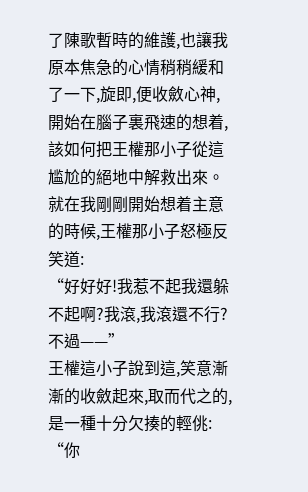了陳歌暫時的維護,也讓我原本焦急的心情稍稍緩和了一下,旋即,便收斂心神,開始在腦子裏飛速的想着,該如何把王權那小子從這尴尬的絕地中解救出來。
就在我剛剛開始想着主意的時候,王權那小子怒極反笑道:
“好好好!我惹不起我還躲不起啊?我滾,我滾還不行?不過——”
王權這小子說到這,笑意漸漸的收斂起來,取而代之的,是一種十分欠揍的輕佻:
“你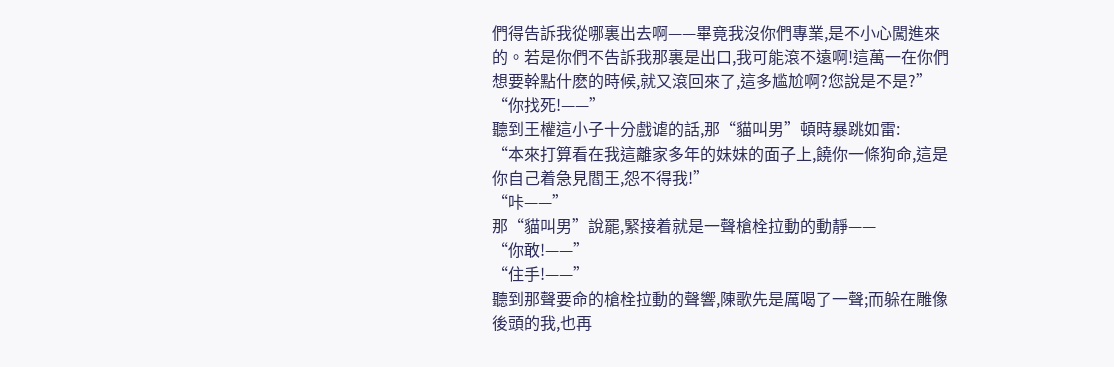們得告訴我從哪裏出去啊——畢竟我沒你們專業,是不小心闖進來的。若是你們不告訴我那裏是出口,我可能滾不遠啊!這萬一在你們想要幹點什麽的時候,就又滾回來了,這多尴尬啊?您說是不是?”
“你找死!——”
聽到王權這小子十分戲谑的話,那“貓叫男”頓時暴跳如雷:
“本來打算看在我這離家多年的妹妹的面子上,饒你一條狗命,這是你自己着急見閻王,怨不得我!”
“咔——”
那“貓叫男”說罷,緊接着就是一聲槍栓拉動的動靜——
“你敢!——”
“住手!——”
聽到那聲要命的槍栓拉動的聲響,陳歌先是厲喝了一聲;而躲在雕像後頭的我,也再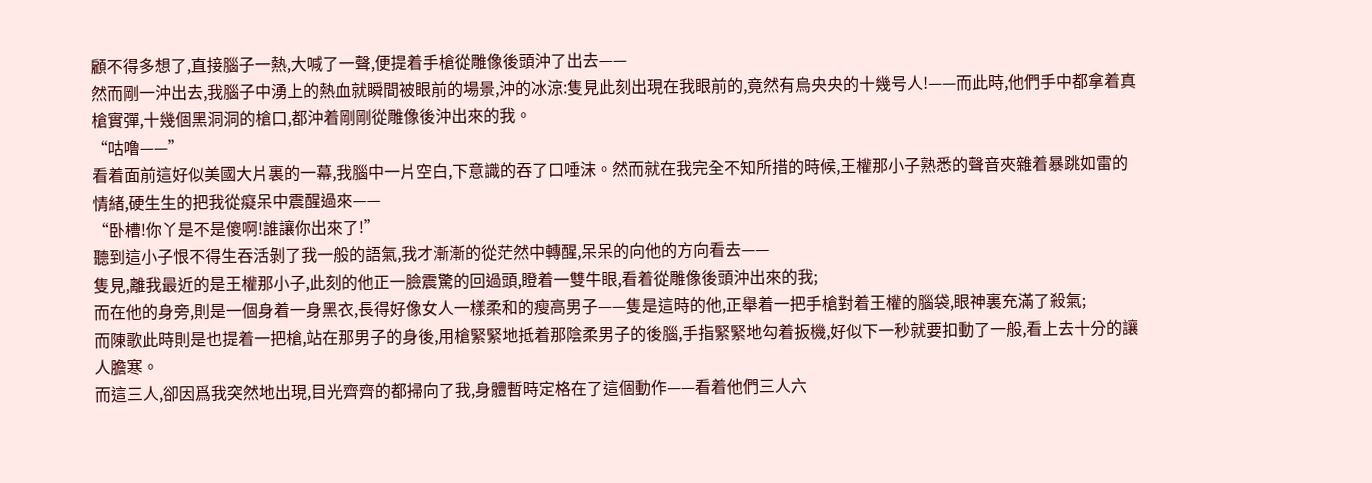顧不得多想了,直接腦子一熱,大喊了一聲,便提着手槍從雕像後頭沖了出去——
然而剛一沖出去,我腦子中湧上的熱血就瞬間被眼前的場景,沖的冰涼:隻見此刻出現在我眼前的,竟然有烏央央的十幾号人!——而此時,他們手中都拿着真槍實彈,十幾個黑洞洞的槍口,都沖着剛剛從雕像後沖出來的我。
“咕噜——”
看着面前這好似美國大片裏的一幕,我腦中一片空白,下意識的吞了口唾沫。然而就在我完全不知所措的時候,王權那小子熟悉的聲音夾雜着暴跳如雷的情緒,硬生生的把我從癡呆中震醒過來——
“卧槽!你丫是不是傻啊!誰讓你出來了!”
聽到這小子恨不得生吞活剝了我一般的語氣,我才漸漸的從茫然中轉醒,呆呆的向他的方向看去——
隻見,離我最近的是王權那小子,此刻的他正一臉震驚的回過頭,瞪着一雙牛眼,看着從雕像後頭沖出來的我;
而在他的身旁,則是一個身着一身黑衣,長得好像女人一樣柔和的瘦高男子——隻是這時的他,正舉着一把手槍對着王權的腦袋,眼神裏充滿了殺氣;
而陳歌此時則是也提着一把槍,站在那男子的身後,用槍緊緊地抵着那陰柔男子的後腦,手指緊緊地勾着扳機,好似下一秒就要扣動了一般,看上去十分的讓人膽寒。
而這三人,卻因爲我突然地出現,目光齊齊的都掃向了我,身體暫時定格在了這個動作——看着他們三人六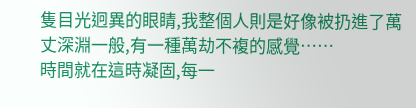隻目光迥異的眼睛,我整個人則是好像被扔進了萬丈深淵一般,有一種萬劫不複的感覺……
時間就在這時凝固,每一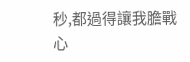秒,都過得讓我膽戰心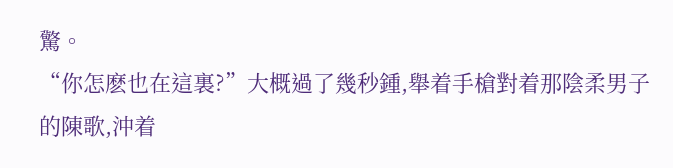驚。
“你怎麽也在這裏?”大概過了幾秒鍾,舉着手槍對着那陰柔男子的陳歌,沖着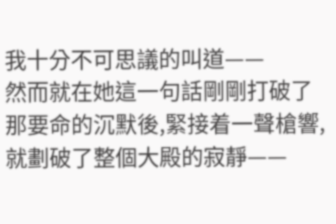我十分不可思議的叫道——
然而就在她這一句話剛剛打破了那要命的沉默後,緊接着一聲槍響,就劃破了整個大殿的寂靜——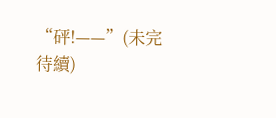“砰!——”(未完待續)